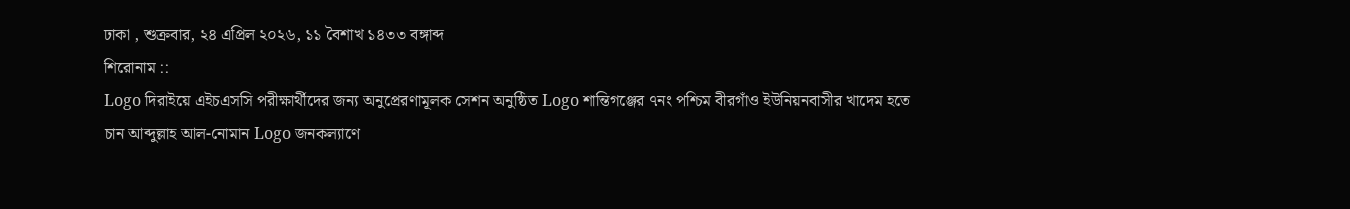ঢাকা , শুক্রবার, ২৪ এপ্রিল ২০২৬, ১১ বৈশাখ ১৪৩৩ বঙ্গাব্দ
শিরোনাম ::
Logo দিরাইয়ে এইচএসসি পরীক্ষার্থীদের জন্য অনুপ্রেরণামূলক সেশন অনুষ্ঠিত Logo শান্তিগঞ্জের ৭নং পশ্চিম বীরগাঁও ইউনিয়নবাসীর খাদেম হতে চান আব্দুল্লাহ আল-নোমান Logo জনকল্যাণে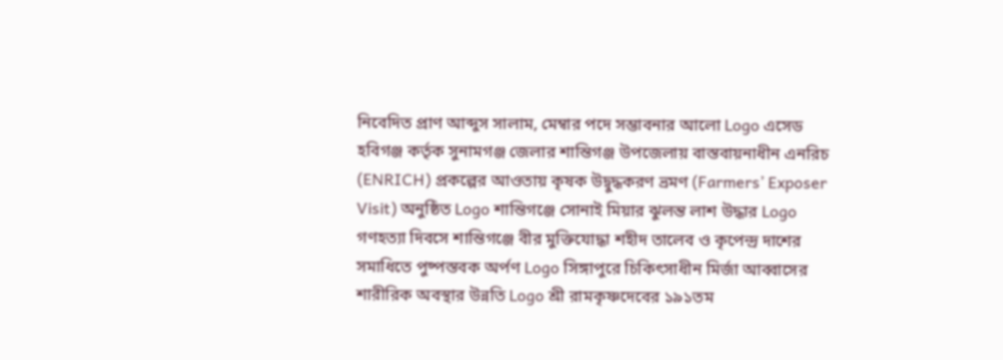নিবেদিত প্রাণ আব্দুস সালাম, মেম্বার পদে সম্ভাবনার আলো Logo এসেড হবিগঞ্জ কর্তৃক সুনামগঞ্জ জেলার শান্তিগঞ্জ উপজেলায় বাস্তবায়নাধীন এনরিচ (ENRICH) প্রকল্পের আওতায় কৃষক উদ্বুদ্ধকরণ ভ্রমণ (Farmers’ Exposer Visit) অনুষ্ঠিত Logo শান্তিগঞ্জে সোনাই মিয়ার ঝুলন্ত লাশ উদ্ধার Logo গণহত্যা দিবসে শান্তিগঞ্জে বীর মুক্তিযোদ্ধা শহীদ তালেব ও কৃপেন্দ্র দাশের সমাধিতে পুষ্পস্তবক অর্পণ Logo সিঙ্গাপুরে চিকিৎসাধীন মির্জা আব্বাসের শারীরিক অবস্থার উন্নতি Logo শ্রী রামকৃষ্ণদেবের ১৯১তম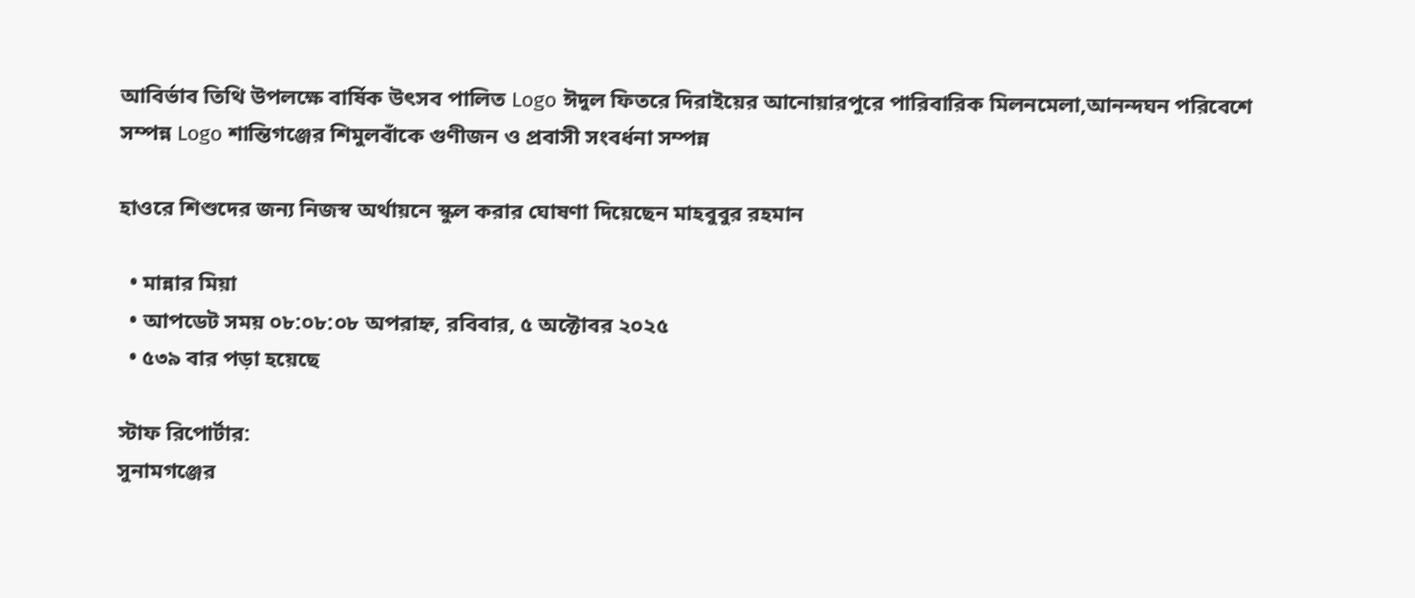আবির্ভাব তিথি উপলক্ষে বার্ষিক উৎসব পালিত Logo ঈদুল ফিতরে দিরাইয়ের আনোয়ারপুরে পারিবারিক মিলনমেলা,আনন্দঘন পরিবেশে সম্পন্ন Logo শান্তিগঞ্জের শিমুলবাঁকে গুণীজন ও প্রবাসী সংবর্ধনা সম্পন্ন

হাওরে শিশুদের জন্য নিজস্ব অর্থায়নে স্কুল করার ঘোষণা দিয়েছেন মাহবুবুর রহমান

  • মান্নার মিয়া
  • আপডেট সময় ০৮:০৮:০৮ অপরাহ্ন, রবিবার, ৫ অক্টোবর ২০২৫
  • ৫৩৯ বার পড়া হয়েছে

স্টাফ রিপোর্টার:
সুনামগঞ্জের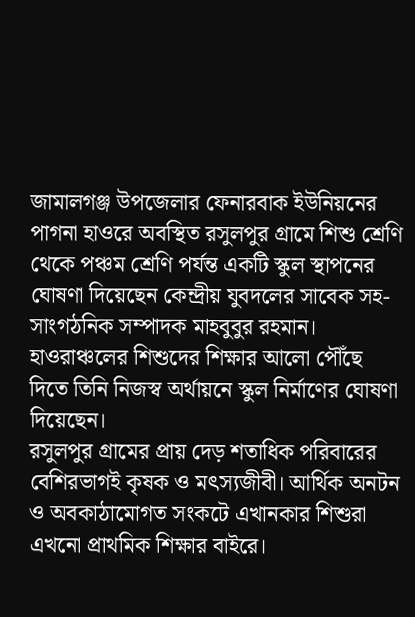জামালগঞ্জ উপজেলার ফেনারবাক ইউনিয়নের পাগনা হাওরে অবস্থিত রসুলপুর গ্রামে শিশু শ্রেণি থেকে পঞ্চম শ্রেণি পর্যন্ত একটি স্কুল স্থাপনের ঘোষণা দিয়েছেন কেন্দ্রীয় যুবদলের সাবেক সহ-সাংগঠনিক সম্পাদক মাহবুবুর রহমান। হাওরাঞ্চলের শিশুদের শিক্ষার আলো পৌঁছে দিতে তিনি নিজস্ব অর্থায়নে স্কুল নির্মাণের ঘোষণা দিয়েছেন।
রসুলপুর গ্রামের প্রায় দেড় শতাধিক পরিবারের বেশিরভাগই কৃষক ও মৎস্যজীবী। আর্থিক অনটন ও অবকাঠামোগত সংকটে এখানকার শিশুরা এখনো প্রাথমিক শিক্ষার বাইরে।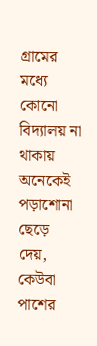গ্রামের মধ্যে কোনো বিদ্যালয় না থাকায় অনেকেই পড়াশোনা ছেড়ে দেয়, কেউবা পাশের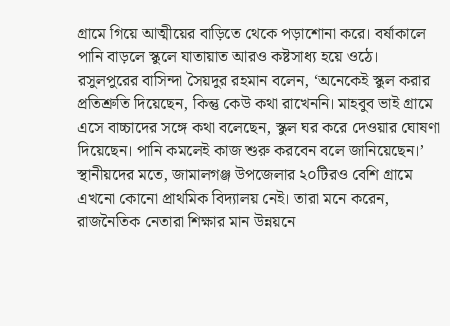গ্রামে গিয়ে আত্মীয়ের বাড়িতে থেকে পড়াশোনা করে। বর্ষাকালে পানি বাড়লে স্কুলে যাতায়াত আরও কষ্টসাধ্য হয়ে ওঠে।
রসুলপুরের বাসিন্দা সৈয়দুর রহমান বলেন, ‘অনেকেই স্কুল করার প্রতিশ্রুতি দিয়েছেন, কিন্তু কেউ কথা রাখেননি। মাহবুব ভাই গ্রামে এসে বাচ্চাদের সঙ্গে কথা বলেছেন, স্কুল ঘর করে দেওয়ার ঘোষণা দিয়েছেন। পানি কমলেই কাজ শুরু করবেন বলে জানিয়েছেন।’
স্থানীয়দের মতে, জামালগঞ্জ উপজেলার ২০টিরও বেশি গ্রামে এখনো কোনো প্রাথমিক বিদ্যালয় নেই। তারা মনে করেন, রাজনৈতিক নেতারা শিক্ষার মান উন্নয়নে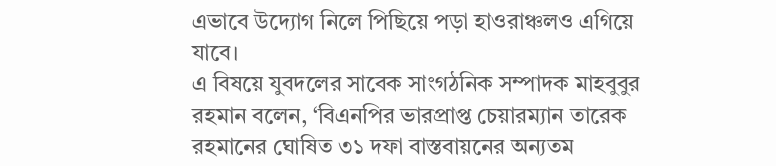এভাবে উদ্যোগ নিলে পিছিয়ে পড়া হাওরাঞ্চলও এগিয়ে যাবে।
এ বিষয়ে যুবদলের সাবেক সাংগঠনিক সম্পাদক মাহবুবুর রহমান বলেন, ‘বিএনপির ভারপ্রাপ্ত চেয়ারম্যান তারেক রহমানের ঘোষিত ৩১ দফা বাস্তবায়নের অন্যতম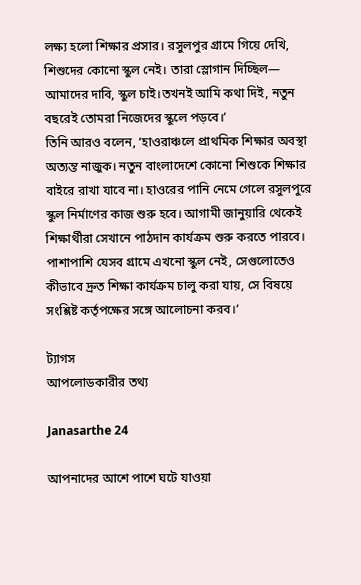লক্ষ্য হলো শিক্ষার প্রসার। রসুলপুর গ্রামে গিয়ে দেখি, শিশুদের কোনো স্কুল নেই। তারা স্লোগান দিচ্ছিল— আমাদের দাবি, স্কুল চাই।তখনই আমি কথা দিই, নতুন বছরেই তোমরা নিজেদের স্কুলে পড়বে।’
তিনি আরও বলেন, ‘হাওরাঞ্চলে প্রাথমিক শিক্ষার অবস্থা অত্যন্ত নাজুক। নতুন বাংলাদেশে কোনো শিশুকে শিক্ষার বাইরে রাখা যাবে না। হাওরের পানি নেমে গেলে রসুলপুরে স্কুল নির্মাণের কাজ শুরু হবে। আগামী জানুয়ারি থেকেই শিক্ষার্থীরা সেখানে পাঠদান কার্যক্রম শুরু করতে পারবে। পাশাপাশি যেসব গ্রামে এখনো স্কুল নেই, সেগুলোতেও কীভাবে দ্রুত শিক্ষা কার্যক্রম চালু করা যায়, সে বিষয়ে সংশ্লিষ্ট কর্তৃপক্ষের সঙ্গে আলোচনা করব।’

ট্যাগস
আপলোডকারীর তথ্য

Janasarthe 24

আপনাদের আশে পাশে ঘটে যাওয়া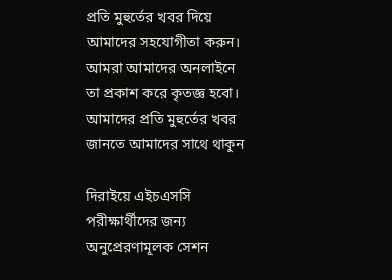প্রতি মুহুর্তের খবর দিয়ে আমাদের সহযোগীতা করুন। আমরা আমাদের অনলাইনে তা প্রকাশ করে কৃতজ্ঞ হবো। আমাদের প্রতি মুহুর্তের খবর জানতে আমাদের সাথে থাকুন

দিরাইয়ে এইচএসসি পরীক্ষার্থীদের জন্য অনুপ্রেরণামূলক সেশন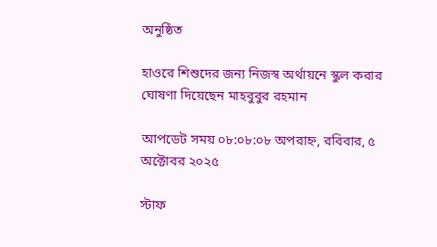অনুষ্ঠিত

হাওরে শিশুদের জন্য নিজস্ব অর্থায়নে স্কুল করার ঘোষণা দিয়েছেন মাহবুবুর রহমান

আপডেট সময় ০৮:০৮:০৮ অপরাহ্ন, রবিবার, ৫ অক্টোবর ২০২৫

স্টাফ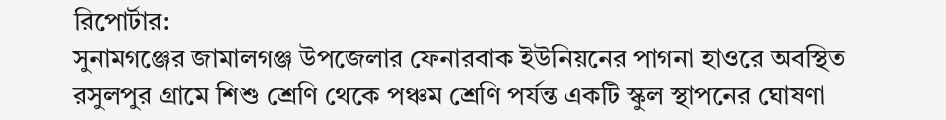রিপোর্টার:
সুনামগঞ্জের জামালগঞ্জ উপজেলার ফেনারবাক ইউনিয়নের পাগনা হাওরে অবস্থিত রসুলপুর গ্রামে শিশু শ্রেণি থেকে পঞ্চম শ্রেণি পর্যন্ত একটি স্কুল স্থাপনের ঘোষণা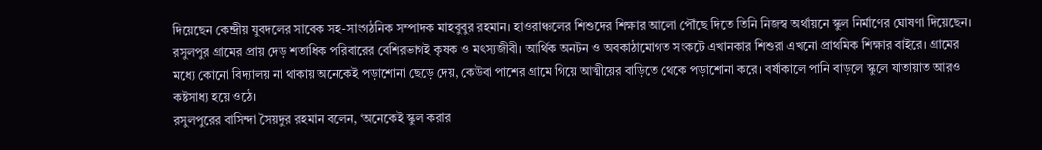দিয়েছেন কেন্দ্রীয় যুবদলের সাবেক সহ-সাংগঠনিক সম্পাদক মাহবুবুর রহমান। হাওরাঞ্চলের শিশুদের শিক্ষার আলো পৌঁছে দিতে তিনি নিজস্ব অর্থায়নে স্কুল নির্মাণের ঘোষণা দিয়েছেন।
রসুলপুর গ্রামের প্রায় দেড় শতাধিক পরিবারের বেশিরভাগই কৃষক ও মৎস্যজীবী। আর্থিক অনটন ও অবকাঠামোগত সংকটে এখানকার শিশুরা এখনো প্রাথমিক শিক্ষার বাইরে। গ্রামের মধ্যে কোনো বিদ্যালয় না থাকায় অনেকেই পড়াশোনা ছেড়ে দেয়, কেউবা পাশের গ্রামে গিয়ে আত্মীয়ের বাড়িতে থেকে পড়াশোনা করে। বর্ষাকালে পানি বাড়লে স্কুলে যাতায়াত আরও কষ্টসাধ্য হয়ে ওঠে।
রসুলপুরের বাসিন্দা সৈয়দুর রহমান বলেন, ‘অনেকেই স্কুল করার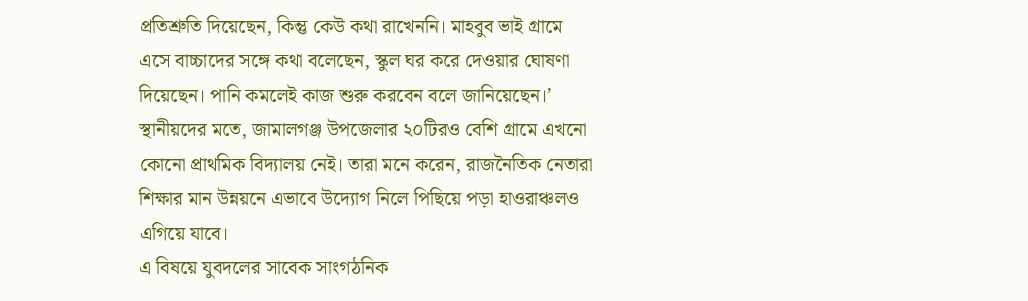প্রতিশ্রুতি দিয়েছেন, কিন্তু কেউ কথা রাখেননি। মাহবুব ভাই গ্রামে এসে বাচ্চাদের সঙ্গে কথা বলেছেন, স্কুল ঘর করে দেওয়ার ঘোষণা দিয়েছেন। পানি কমলেই কাজ শুরু করবেন বলে জানিয়েছেন।’
স্থানীয়দের মতে, জামালগঞ্জ উপজেলার ২০টিরও বেশি গ্রামে এখনো কোনো প্রাথমিক বিদ্যালয় নেই। তারা মনে করেন, রাজনৈতিক নেতারা শিক্ষার মান উন্নয়নে এভাবে উদ্যোগ নিলে পিছিয়ে পড়া হাওরাঞ্চলও এগিয়ে যাবে।
এ বিষয়ে যুবদলের সাবেক সাংগঠনিক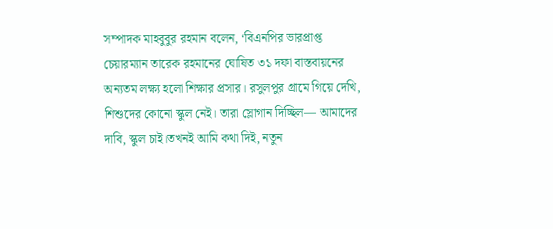সম্পাদক মাহবুবুর রহমান বলেন, ‘বিএনপির ভারপ্রাপ্ত চেয়ারম্যান তারেক রহমানের ঘোষিত ৩১ দফা বাস্তবায়নের অন্যতম লক্ষ্য হলো শিক্ষার প্রসার। রসুলপুর গ্রামে গিয়ে দেখি, শিশুদের কোনো স্কুল নেই। তারা স্লোগান দিচ্ছিল— আমাদের দাবি, স্কুল চাই।তখনই আমি কথা দিই, নতুন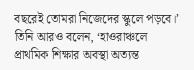বছরেই তোমরা নিজেদের স্কুলে পড়বে।’
তিনি আরও বলেন, ‘হাওরাঞ্চলে প্রাথমিক শিক্ষার অবস্থা অত্যন্ত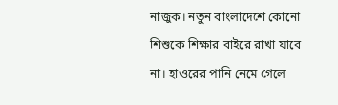নাজুক। নতুন বাংলাদেশে কোনো শিশুকে শিক্ষার বাইরে রাখা যাবে না। হাওরের পানি নেমে গেলে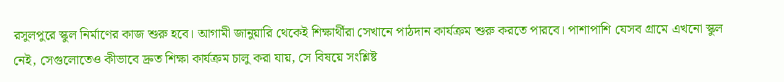রসুলপুরে স্কুল নির্মাণের কাজ শুরু হবে। আগামী জানুয়ারি থেকেই শিক্ষার্থীরা সেখানে পাঠদান কার্যক্রম শুরু করতে পারবে। পাশাপাশি যেসব গ্রামে এখনো স্কুল নেই, সেগুলোতেও কীভাবে দ্রুত শিক্ষা কার্যক্রম চালু করা যায়, সে বিষয়ে সংশ্লিষ্ট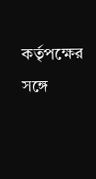কর্তৃপক্ষের সঙ্গে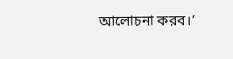আলোচনা করব।’